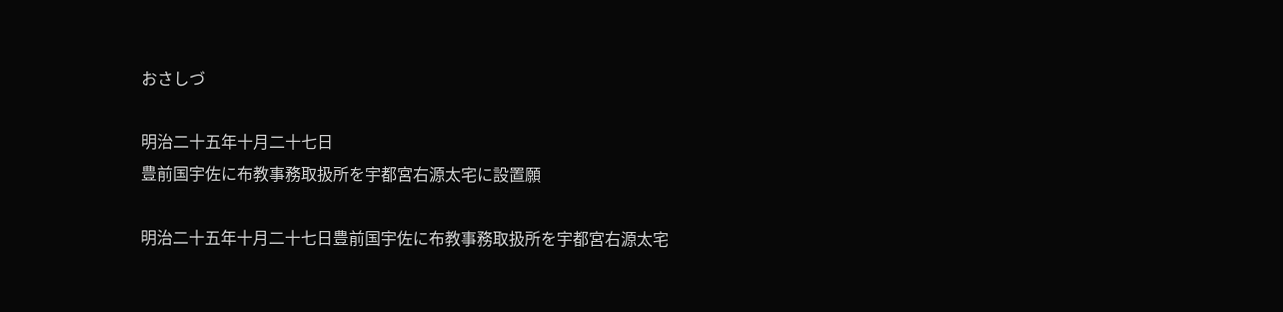おさしづ

明治二十五年十月二十七日
豊前国宇佐に布教事務取扱所を宇都宮右源太宅に設置願

明治二十五年十月二十七日豊前国宇佐に布教事務取扱所を宇都宮右源太宅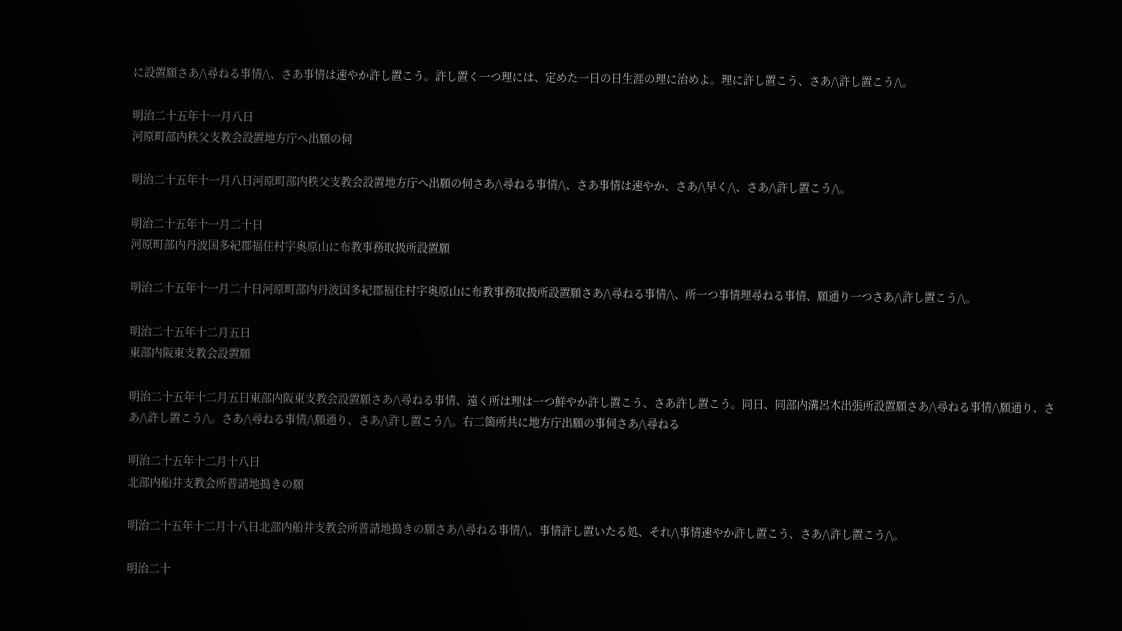に設置願さあ/\尋ねる事情/\、さあ事情は速やか許し置こう。許し置く一つ理には、定めた一日の日生涯の理に治めよ。理に許し置こう、さあ/\許し置こう/\。

明治二十五年十一月八日
河原町部内秩父支教会設置地方庁へ出願の伺

明治二十五年十一月八日河原町部内秩父支教会設置地方庁へ出願の伺さあ/\尋ねる事情/\、さあ事情は速やか、さあ/\早く/\、さあ/\許し置こう/\。

明治二十五年十一月二十日
河原町部内丹波国多紀郡福住村字奥原山に布教事務取扱所設置願

明治二十五年十一月二十日河原町部内丹波国多紀郡福住村字奥原山に布教事務取扱所設置願さあ/\尋ねる事情/\、所一つ事情理尋ねる事情、願通り一つさあ/\許し置こう/\。

明治二十五年十二月五日
東部内阪東支教会設置願

明治二十五年十二月五日東部内阪東支教会設置願さあ/\尋ねる事情、遠く所は理は一つ鮮やか許し置こう、さあ許し置こう。同日、同部内溝呂木出張所設置願さあ/\尋ねる事情/\願通り、さあ/\許し置こう/\。さあ/\尋ねる事情/\願通り、さあ/\許し置こう/\。右二箇所共に地方庁出願の事伺さあ/\尋ねる

明治二十五年十二月十八日
北部内船井支教会所普請地搗きの願

明治二十五年十二月十八日北部内船井支教会所普請地搗きの願さあ/\尋ねる事情/\、事情許し置いたる処、それ/\事情速やか許し置こう、さあ/\許し置こう/\。

明治二十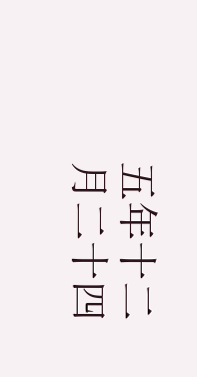五年十二月二十四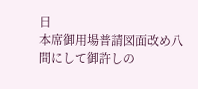日
本席御用場普請図面改め八間にして御許しの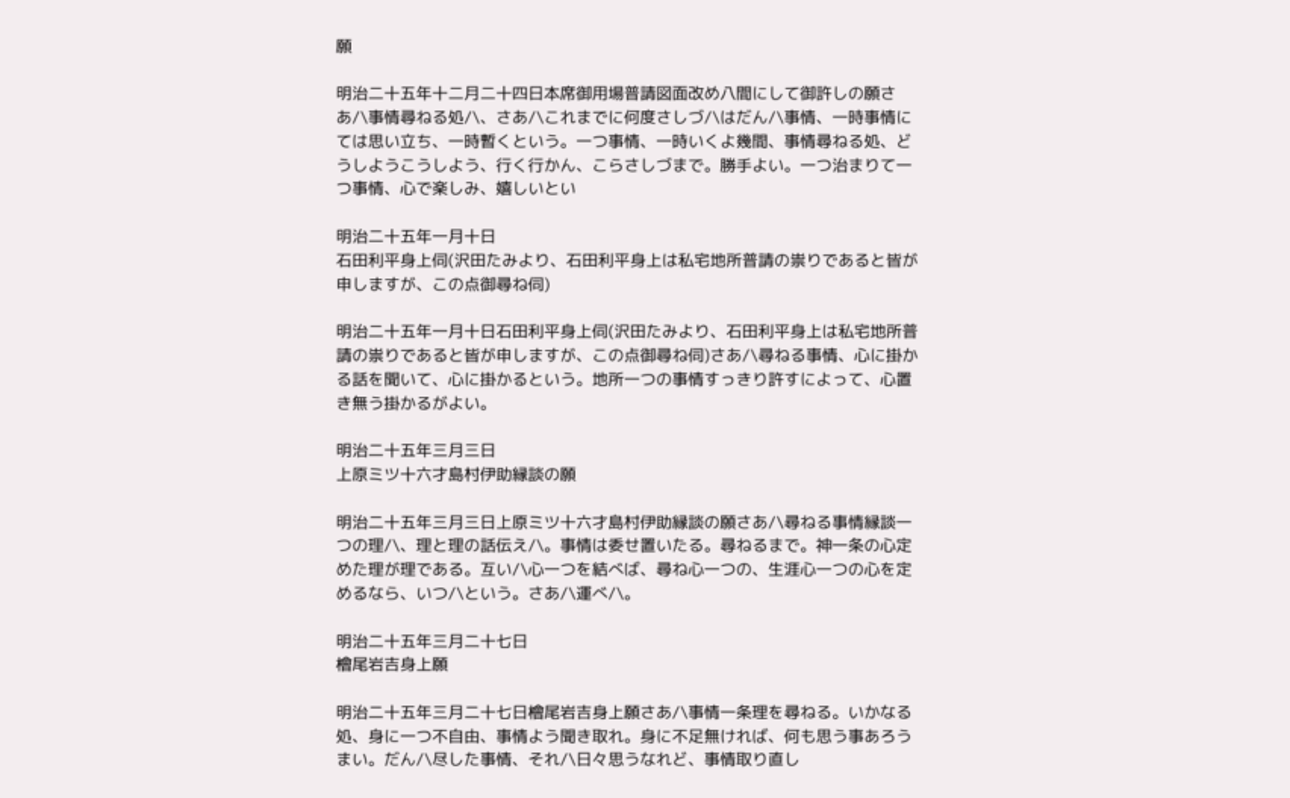願

明治二十五年十二月二十四日本席御用場普請図面改め八間にして御許しの願さあ/\事情尋ねる処/\、さあ/\これまでに何度さしづ/\はだん/\事情、一時事情にては思い立ち、一時暫くという。一つ事情、一時いくよ幾間、事情尋ねる処、どうしようこうしよう、行く行かん、こらさしづまで。勝手よい。一つ治まりて一つ事情、心で楽しみ、嬉しいとい

明治二十五年一月十日
石田利平身上伺(沢田たみより、石田利平身上は私宅地所普請の祟りであると皆が申しますが、この点御尋ね伺)

明治二十五年一月十日石田利平身上伺(沢田たみより、石田利平身上は私宅地所普請の祟りであると皆が申しますが、この点御尋ね伺)さあ/\尋ねる事情、心に掛かる話を聞いて、心に掛かるという。地所一つの事情すっきり許すによって、心置き無う掛かるがよい。

明治二十五年三月三日
上原ミツ十六才島村伊助縁談の願

明治二十五年三月三日上原ミツ十六才島村伊助縁談の願さあ/\尋ねる事情縁談一つの理/\、理と理の話伝え/\。事情は委せ置いたる。尋ねるまで。神一条の心定めた理が理である。互い/\心一つを結べば、尋ね心一つの、生涯心一つの心を定めるなら、いつ/\という。さあ/\運べ/\。

明治二十五年三月二十七日
檜尾岩吉身上願

明治二十五年三月二十七日檜尾岩吉身上願さあ/\事情一条理を尋ねる。いかなる処、身に一つ不自由、事情よう聞き取れ。身に不足無ければ、何も思う事あろうまい。だん/\尽した事情、それ/\日々思うなれど、事情取り直し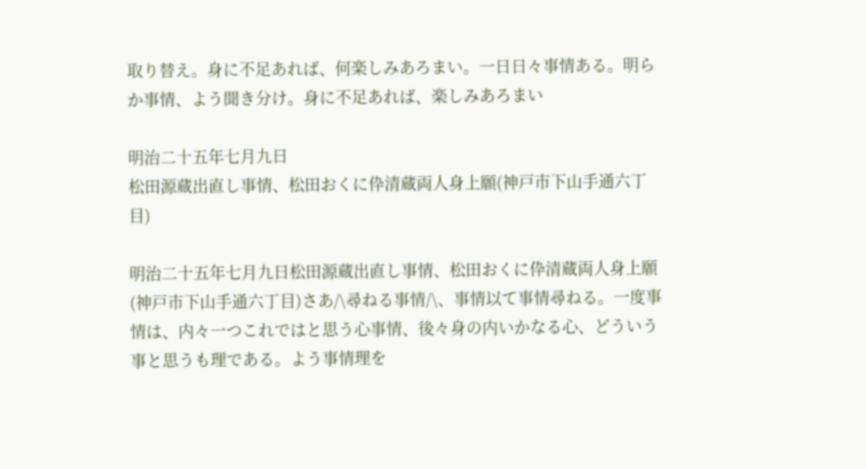取り替え。身に不足あれば、何楽しみあろまい。一日日々事情ある。明らか事情、よう聞き分け。身に不足あれば、楽しみあろまい

明治二十五年七月九日
松田源蔵出直し事情、松田おくに伜清蔵両人身上願(神戸市下山手通六丁目)

明治二十五年七月九日松田源蔵出直し事情、松田おくに伜清蔵両人身上願(神戸市下山手通六丁目)さあ/\尋ねる事情/\、事情以て事情尋ねる。一度事情は、内々一つこれではと思う心事情、後々身の内いかなる心、どういう事と思うも理である。よう事情理を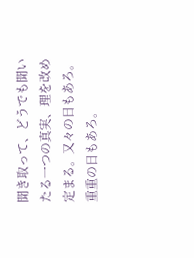聞き取って、どうでも聞いたる一つの真実、理を改め定まる。又々の日もあろ。重重の日もあろ。